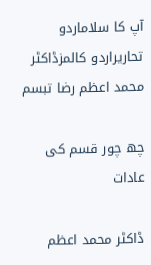آپ کا سلاماردو تحاریراردو کالمزڈاکٹر محمد اعظم رضا تبسم

چھ چور قسم کی عادات

ڈاکٹر محمد اعظم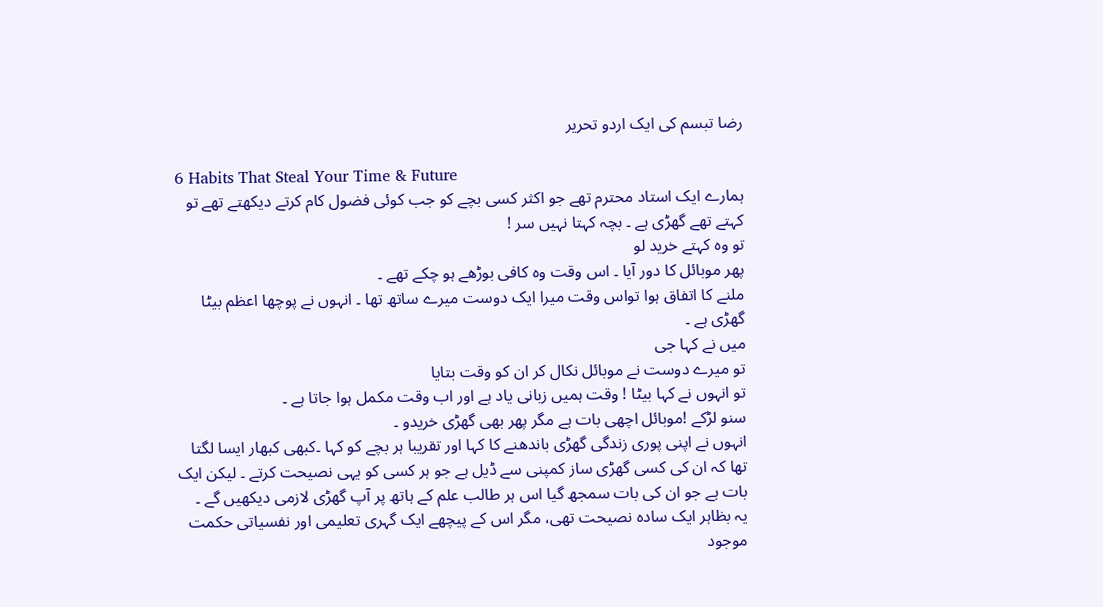رضا تبسم کی ایک اردو تحریر

6 Habits That Steal Your Time & Future
ہمارے ایک استاد محترم تھے جو اکثر کسی بچے کو جب کوئی فضول کام کرتے دیکھتے تھے تو کہتے تھے گھڑی ہے ۔ بچہ کہتا نہیں سر !
تو وہ کہتے خرید لو
پھر موبائل کا دور آیا ۔ اس وقت وہ کافی بوڑھے ہو چکے تھے ۔
ملنے کا اتفاق ہوا تواس وقت میرا ایک دوست میرے ساتھ تھا ۔ انہوں نے پوچھا اعظم بیٹا گھڑی ہے ۔
میں نے کہا جی
تو میرے دوست نے موبائل نکال کر ان کو وقت بتایا
تو انہوں نے کہا بیٹا ! وقت ہمیں زبانی یاد ہے اور اب وقت مکمل ہوا جاتا ہے ۔
سنو لڑکے !موبائل اچھی بات ہے مگر پھر بھی گھڑی خریدو ۔
انہوں نے اپنی پوری زندگی گھڑی باندھنے کا کہا اور تقریبا ہر بچے کو کہا ۔کبھی کبھار ایسا لگتا تھا کہ ان کی کسی گھڑی ساز کمپنی سے ڈیل ہے جو ہر کسی کو یہی نصیحت کرتے ۔ لیکن ایک بات ہے جو ان کی بات سمجھ گیا اس ہر طالب علم کے ہاتھ پر آپ گھڑی لازمی دیکھیں گے ۔
یہ بظاہر ایک سادہ نصیحت تھی، مگر اس کے پیچھے ایک گہری تعلیمی اور نفسیاتی حکمت موجود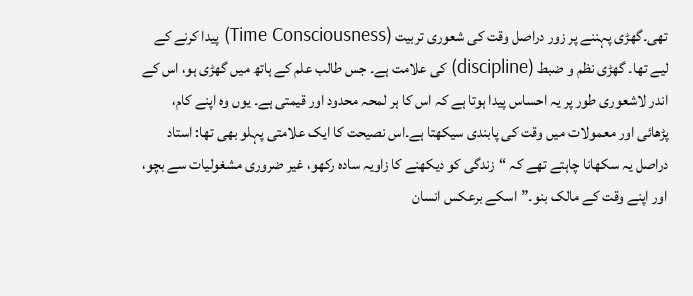تھی۔گھڑی پہننے پر زور دراصل وقت کی شعوری تربیت (Time Consciousness) پیدا کرنے کے لیے تھا۔ گھڑی نظم و ضبط (discipline) کی علامت ہے۔ جس طالب علم کے ہاتھ میں گھڑی ہو، اس کے اندر لاشعوری طور پر یہ احساس پیدا ہوتا ہے کہ اس کا ہر لمحہ محدود اور قیمتی ہے۔ یوں وہ اپنے کام، پڑھائی اور معمولات میں وقت کی پابندی سیکھتا ہے۔اس نصیحت کا ایک علامتی پہلو بھی تھا: استاد دراصل یہ سکھانا چاہتے تھے کہ “زندگی کو دیکھنے کا زاویہ سادہ رکھو، غیر ضروری مشغولیات سے بچو، اور اپنے وقت کے مالک بنو۔”اسکے برعکس انسان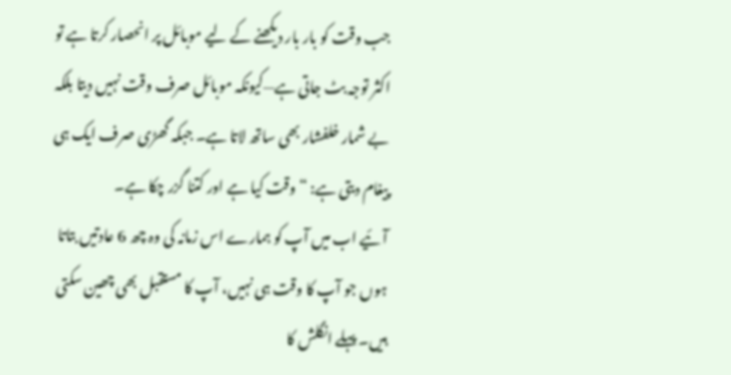جب وقت کو بار بار دیکھنے کے لیے موبائل پر انحصار کرتا ہے تو اکثر توجہ بٹ جاتی ہے—کیونکہ موبائل صرف وقت نہیں دیتا بلکہ بے شمار خلفشار بھی ساتھ لاتا ہے۔ جبکہ گھڑی صرف ایک ہی پیغام دیتی ہے: “وقت کیا ہے اور کتنا گزر چکا ہے۔
آئیے اب میں آپ کو ہمارے اس زمانہ کی وہ چھ 6 عادتیں بتاتا ہوں جو آپ کا وقت ہی نہیں، آپ کا مستقبل بھی چھین سکتی ہیں۔ پہلے انگلش کا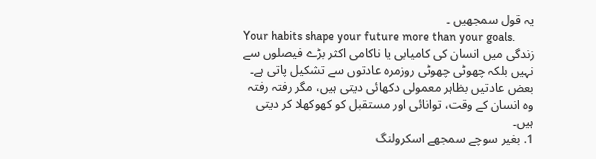یہ قول سمجھیں ۔
Your habits shape your future more than your goals.
زندگی میں انسان کی کامیابی یا ناکامی اکثر بڑے فیصلوں سے نہیں بلکہ چھوٹی چھوٹی روزمرہ عادتوں سے تشکیل پاتی ہے۔ بعض عادتیں بظاہر معمولی دکھائی دیتی ہیں، مگر رفتہ رفتہ وہ انسان کے وقت، توانائی اور مستقبل کو کھوکھلا کر دیتی ہیں۔
1. بغیر سوچے سمجھے اسکرولنگ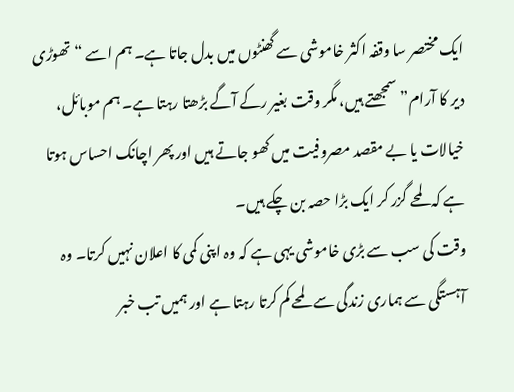ایک مختصر سا وقفہ اکثر خاموشی سے گھنٹوں میں بدل جاتا ہے۔ ہم اسے “تھوڑی دیر کا آرام” سمجھتے ہیں، مگر وقت بغیر رکے آگے بڑھتا رہتا ہے۔ ہم موبائل، خیالات یا بے مقصد مصروفیت میں کھو جاتے ہیں اور پھر اچانک احساس ہوتا ہے کہ لمحے گزر کر ایک بڑا حصہ بن چکے ہیں۔
وقت کی سب سے بڑی خاموشی یہی ہے کہ وہ اپنی کمی کا اعلان نہیں کرتا۔ وہ آہستگی سے ہماری زندگی سے لمحے کم کرتا رہتا ہے اور ہمیں تب خبر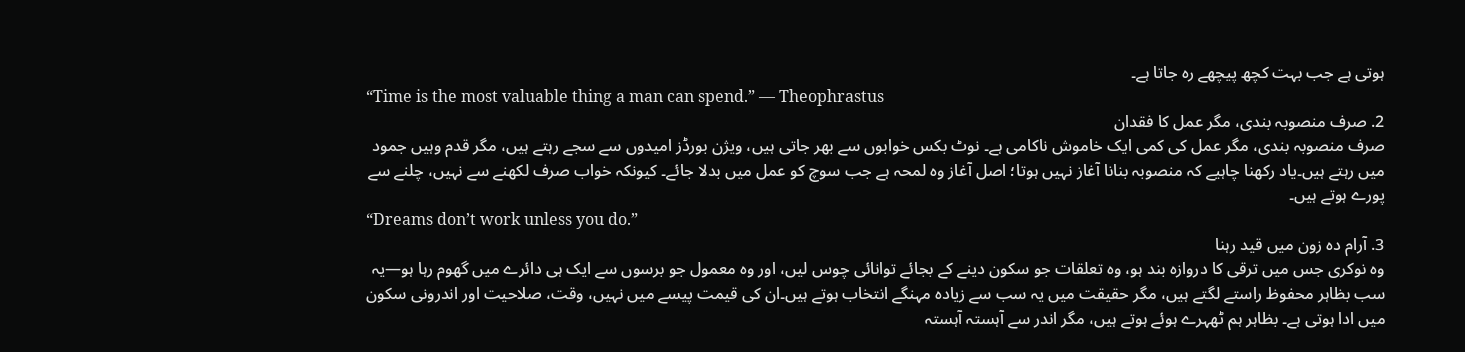ہوتی ہے جب بہت کچھ پیچھے رہ جاتا ہے۔
“Time is the most valuable thing a man can spend.” — Theophrastus
2. صرف منصوبہ بندی، مگر عمل کا فقدان
صرف منصوبہ بندی، مگر عمل کی کمی ایک خاموش ناکامی ہے۔ نوٹ بکس خوابوں سے بھر جاتی ہیں، ویژن بورڈز امیدوں سے سجے رہتے ہیں، مگر قدم وہیں جمود میں رہتے ہیں۔یاد رکھنا چاہیے کہ منصوبہ بنانا آغاز نہیں ہوتا؛ اصل آغاز وہ لمحہ ہے جب سوچ کو عمل میں بدلا جائے۔ کیونکہ خواب صرف لکھنے سے نہیں، چلنے سے پورے ہوتے ہیں۔
“Dreams don’t work unless you do.”
3. آرام دہ زون میں قید رہنا
وہ نوکری جس میں ترقی کا دروازہ بند ہو، وہ تعلقات جو سکون دینے کے بجائے توانائی چوس لیں، اور وہ معمول جو برسوں سے ایک ہی دائرے میں گھوم رہا ہو—یہ سب بظاہر محفوظ راستے لگتے ہیں، مگر حقیقت میں یہ سب سے زیادہ مہنگے انتخاب ہوتے ہیں۔ان کی قیمت پیسے میں نہیں، وقت، صلاحیت اور اندرونی سکون میں ادا ہوتی ہے۔ بظاہر ہم ٹھہرے ہوئے ہوتے ہیں، مگر اندر سے آہستہ آہستہ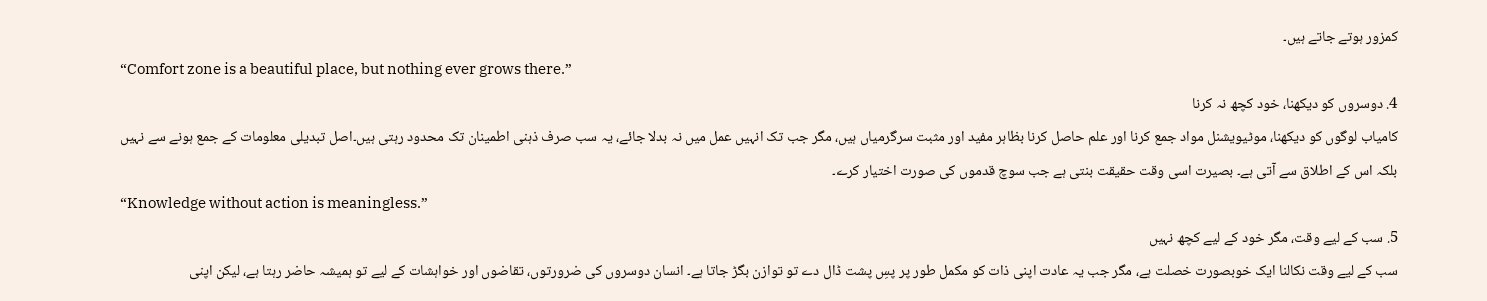کمزور ہوتے جاتے ہیں۔
“Comfort zone is a beautiful place, but nothing ever grows there.”
4. دوسروں کو دیکھنا، خود کچھ نہ کرنا
کامیاب لوگوں کو دیکھنا، موٹیویشنل مواد جمع کرنا اور علم حاصل کرنا بظاہر مفید اور مثبت سرگرمیاں ہیں، مگر جب تک انہیں عمل میں نہ بدلا جائے، یہ سب صرف ذہنی اطمینان تک محدود رہتی ہیں۔اصل تبدیلی معلومات کے جمع ہونے سے نہیں بلکہ اس کے اطلاق سے آتی ہے۔ بصیرت اسی وقت حقیقت بنتی ہے جب سوچ قدموں کی صورت اختیار کرے۔
“Knowledge without action is meaningless.”
5. سب کے لیے وقت، مگر خود کے لیے کچھ نہیں
سب کے لیے وقت نکالنا ایک خوبصورت خصلت ہے، مگر جب یہ عادت اپنی ذات کو مکمل طور پر پسِ پشت ڈال دے تو توازن بگڑ جاتا ہے۔ انسان دوسروں کی ضرورتوں، تقاضوں اور خواہشات کے لیے تو ہمیشہ حاضر رہتا ہے، لیکن اپنی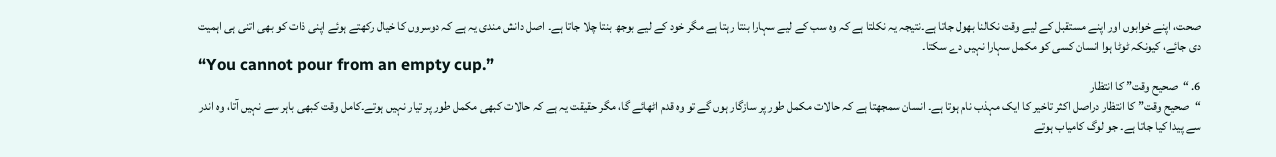صحت، اپنے خوابوں اور اپنے مستقبل کے لیے وقت نکالنا بھول جاتا ہے۔نتیجہ یہ نکلتا ہے کہ وہ سب کے لیے سہارا بنتا رہتا ہے مگر خود کے لیے بوجھ بنتا چلا جاتا ہے۔ اصل دانش مندی یہ ہے کہ دوسروں کا خیال رکھتے ہوئے اپنی ذات کو بھی اتنی ہی اہمیت دی جائے، کیونکہ ٹوٹا ہوا انسان کسی کو مکمل سہارا نہیں دے سکتا۔
“You cannot pour from an empty cup.”
6. “صحیح وقت” کا انتظار
“صحیح وقت” کا انتظار دراصل اکثر تاخیر کا ایک مہذب نام ہوتا ہے۔ انسان سمجھتا ہے کہ حالات مکمل طور پر سازگار ہوں گے تو وہ قدم اٹھائے گا، مگر حقیقت یہ ہے کہ حالات کبھی مکمل طور پر تیار نہیں ہوتے۔کامل وقت کبھی باہر سے نہیں آتا، وہ اندر سے پیدا کیا جاتا ہے۔ جو لوگ کامیاب ہوتے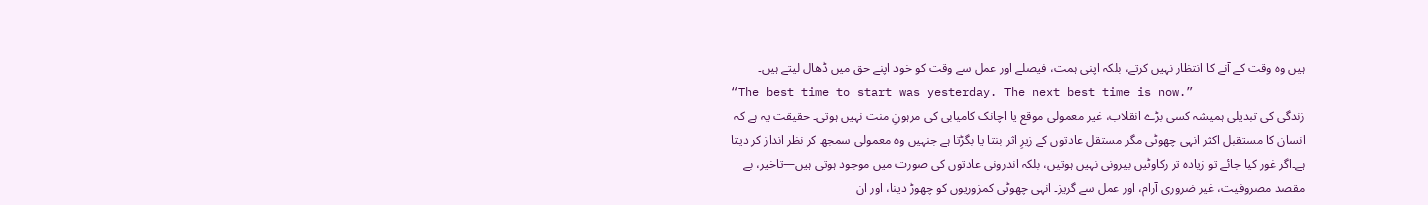ہیں وہ وقت کے آنے کا انتظار نہیں کرتے، بلکہ اپنی ہمت، فیصلے اور عمل سے وقت کو خود اپنے حق میں ڈھال لیتے ہیں۔
“The best time to start was yesterday. The next best time is now.”
زندگی کی تبدیلی ہمیشہ کسی بڑے انقلاب، غیر معمولی موقع یا اچانک کامیابی کی مرہونِ منت نہیں ہوتی۔ حقیقت یہ ہے کہ انسان کا مستقبل اکثر انہی چھوٹی مگر مستقل عادتوں کے زیرِ اثر بنتا یا بگڑتا ہے جنہیں وہ معمولی سمجھ کر نظر انداز کر دیتا ہے۔اگر غور کیا جائے تو زیادہ تر رکاوٹیں بیرونی نہیں ہوتیں، بلکہ اندرونی عادتوں کی صورت میں موجود ہوتی ہیں—تاخیر، بے مقصد مصروفیت، غیر ضروری آرام، اور عمل سے گریز۔ انہی چھوٹی کمزوریوں کو چھوڑ دینا، اور ان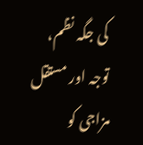کی جگہ نظم، توجہ اور مستقل مزاجی کو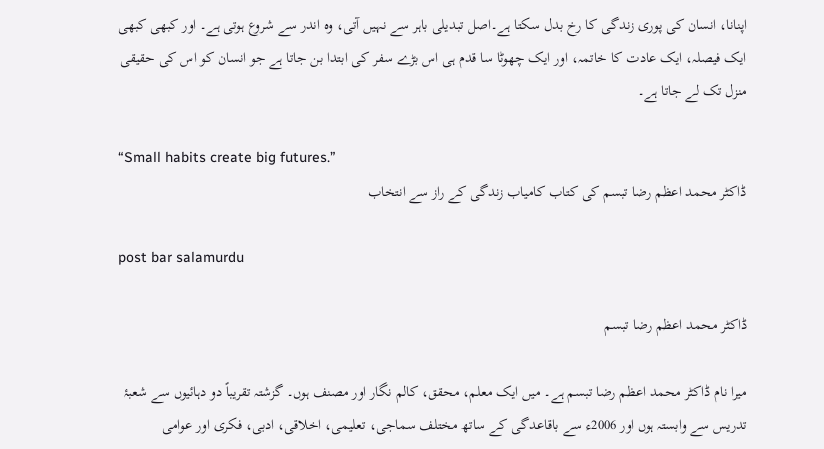اپنانا، انسان کی پوری زندگی کا رخ بدل سکتا ہے۔اصل تبدیلی باہر سے نہیں آتی، وہ اندر سے شروع ہوتی ہے۔ اور کبھی کبھی ایک فیصلہ، ایک عادت کا خاتمہ، اور ایک چھوٹا سا قدم ہی اس بڑے سفر کی ابتدا بن جاتا ہے جو انسان کو اس کی حقیقی منزل تک لے جاتا ہے۔

“Small habits create big futures.”
ڈاکٹر محمد اعظم رضا تبسم کی کتاب کامیاب زندگی کے راز سے انتخاب

post bar salamurdu

ڈاکٹر محمد اعظم رضا تبسم

میرا نام ڈاکٹر محمد اعظم رضا تبسم ہے۔ میں ایک معلم، محقق، کالم نگار اور مصنف ہوں۔ گزشتہ تقریباً دو دہائیوں سے شعبۂ تدریس سے وابستہ ہوں اور 2006ء سے باقاعدگی کے ساتھ مختلف سماجی، تعلیمی، اخلاقی، ادبی، فکری اور عوامی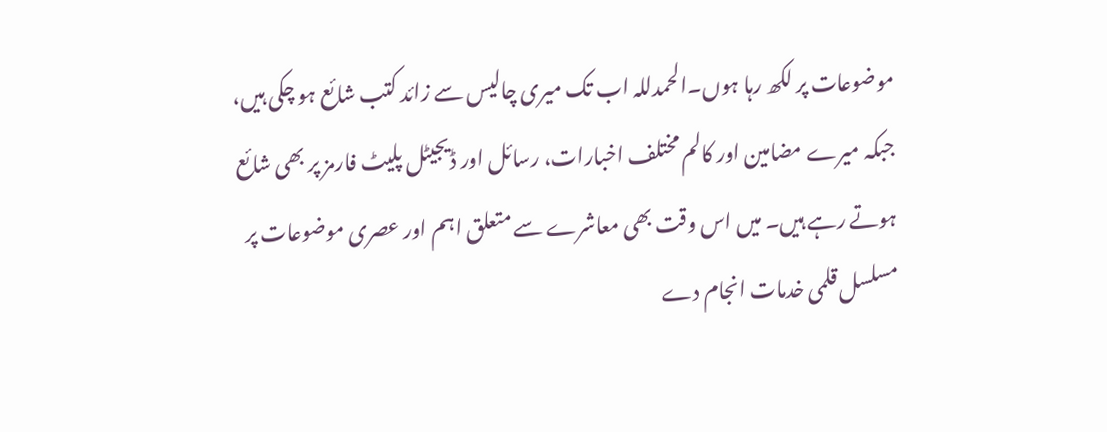موضوعات پر لکھ رہا ہوں۔الحمدللہ اب تک میری چالیس سے زائد کتب شائع ہو چکی ہیں، جبکہ میرے مضامین اور کالم مختلف اخبارات، رسائل اور ڈیجیٹل پلیٹ فارمز پر بھی شائع ہوتے رہے ہیں۔ میں اس وقت بھی معاشرے سے متعلق اہم اور عصری موضوعات پر مسلسل قلمی خدمات انجام دے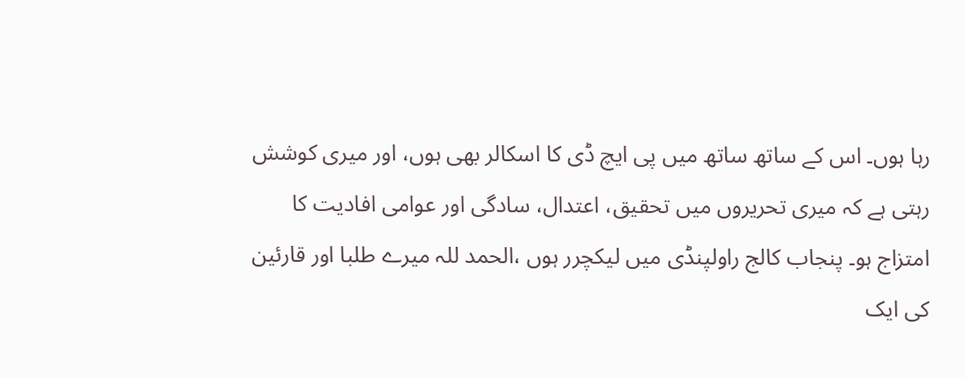رہا ہوں۔ اس کے ساتھ ساتھ میں پی ایچ ڈی کا اسکالر بھی ہوں، اور میری کوشش رہتی ہے کہ میری تحریروں میں تحقیق، اعتدال، سادگی اور عوامی افادیت کا امتزاج ہو۔ پنجاب کالج راولپنڈی میں لیکچرر ہوں ،الحمد للہ میرے طلبا اور قارئین کی ایک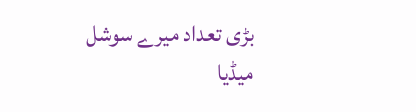بڑی تعداد میرے سوشل میڈیا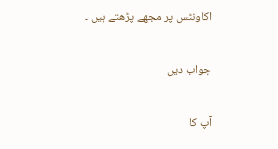اکاونٹس پر مجھے پڑھتے ہیں ۔

جواب دیں

آپ کا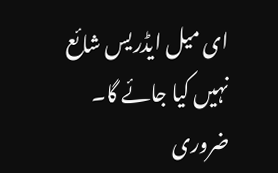ای میل ایڈریس شائع نہیں کیا جائے گا۔ ضروری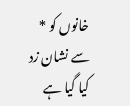خانوں کو * سے نشان زد کیا گیا ہے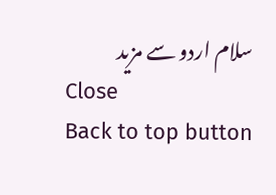سلام اردو سے مزید
Close
Back to top button